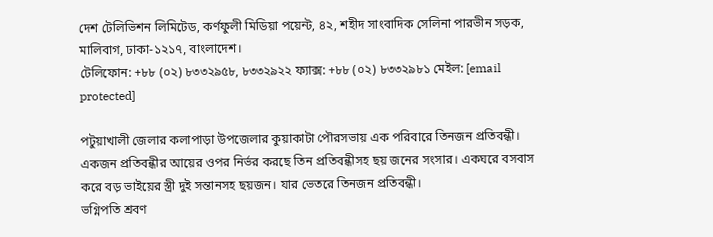দেশ টেলিভিশন লিমিটেড, কর্ণফুলী মিডিয়া পয়েন্ট, ৪২, শহীদ সাংবাদিক সেলিনা পারভীন সড়ক, মালিবাগ, ঢাকা-১২১৭, বাংলাদেশ।
টেলিফোন: +৮৮ (০২) ৮৩৩২৯৫৮, ৮৩৩২৯২২ ফ্যাক্স: +৮৮ (০২) ৮৩৩২৯৮১ মেইল: [email protected]

পটুয়াখালী জেলার কলাপাড়া উপজেলার কুয়াকাটা পৌরসভায় এক পরিবারে তিনজন প্রতিবন্ধী। একজন প্রতিবন্ধীর আয়ের ওপর নির্ভর করছে তিন প্রতিবন্ধীসহ ছয় জনের সংসার। একঘরে বসবাস করে বড় ভাইয়ের স্ত্রী দুই সন্তানসহ ছয়জন। যার ভেতরে তিনজন প্রতিবন্ধী।
ভগ্নিপতি শ্রবণ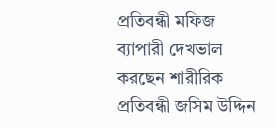প্রতিবন্ধী মফিজ ব্যাপারী দেখভাল করছেন শারীরিক প্রতিবন্ধী জসিম উদ্দিন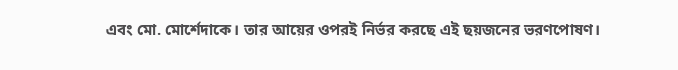এবং মো. মোর্শেদাকে। তার আয়ের ওপরই নির্ভর করছে এই ছয়জনের ভরণপোষণ।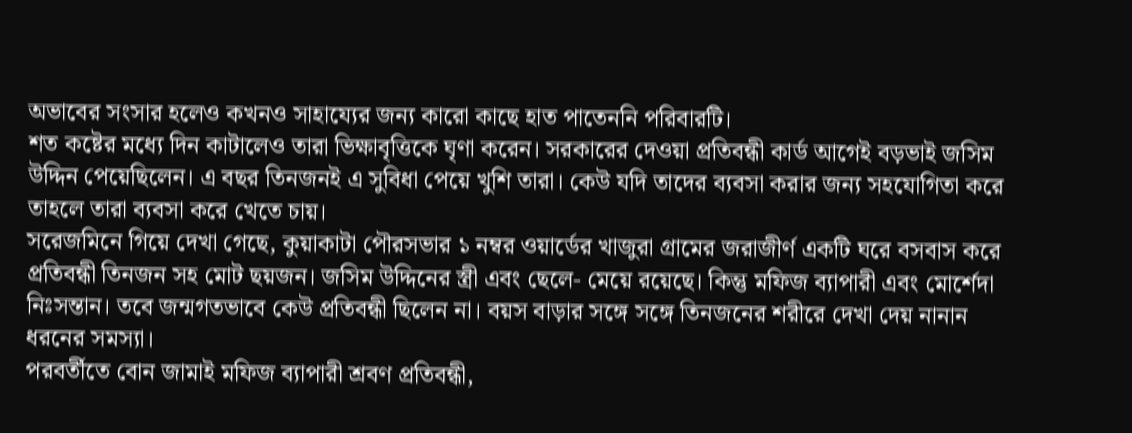অভাবের সংসার হলেও কখনও সাহায্যের জন্য কারো কাছে হাত পাতেননি পরিবারটি।
শত কষ্টের মধ্যে দিন কাটালেও তারা ভিক্ষাবৃত্তিকে ঘৃণা করেন। সরকারের দেওয়া প্রতিবন্ধী কার্ড আগেই বড়ভাই জসিম উদ্দিন পেয়েছিলেন। এ বছর তিনজনই এ সুবিধা পেয়ে খুশি তারা। কেউ যদি তাদের ব্যবসা করার জন্য সহযোগিতা করে তাহলে তারা ব্যবসা করে খেতে চায়।
সরেজমিনে গিয়ে দেখা গেছে, কুয়াকাটা পৌরসভার ১ নম্বর ওয়ার্ডের খাজুরা গ্রামের জরাজীর্ণ একটি ঘরে বসবাস করে প্রতিবন্ধী তিনজন সহ মোট ছয়জন। জসিম উদ্দিনের স্ত্রী এবং ছেলে- মেয়ে রয়েছে। কিন্তু মফিজ ব্যাপারী এবং মোর্শেদা নিঃসন্তান। তবে জন্মগতভাবে কেউ প্রতিবন্ধী ছিলেন না। বয়স বাড়ার সঙ্গে সঙ্গে তিনজনের শরীরে দেখা দেয় নানান ধরনের সমস্যা।
পরবর্তীতে বোন জামাই মফিজ ব্যাপারী শ্রবণ প্রতিবন্ধী,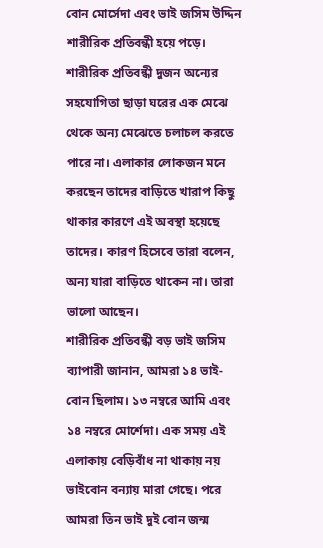বোন মোর্সেদা এবং ভাই জসিম উদ্দিন শারীরিক প্রতিবন্ধী হয়ে পড়ে। শারীরিক প্রতিবন্ধী দুজন অন্যের সহযোগিতা ছাড়া ঘরের এক মেঝে থেকে অন্য মেঝেতে চলাচল করতে পারে না। এলাকার লোকজন মনে করছেন তাদের বাড়িতে খারাপ কিছু থাকার কারণে এই অবস্থা হয়েছে তাদের। কারণ হিসেবে তারা বলেন, অন্য যারা বাড়িতে থাকেন না। তারা ভালো আছেন।
শারীরিক প্রতিবন্ধী বড় ভাই জসিম ব্যাপারী জানান, আমরা ১৪ ভাই-বোন ছিলাম। ১৩ নম্বরে আমি এবং ১৪ নম্বরে মোর্শেদা। এক সময় এই এলাকায় বেড়িবাঁধ না থাকায় নয় ভাইবোন বন্যায় মারা গেছে। পরে আমরা তিন ভাই দুই বোন জন্ম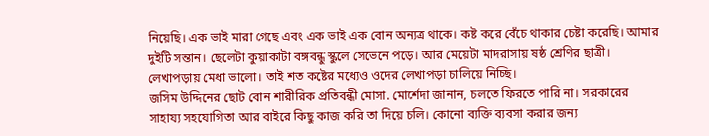নিয়েছি। এক ভাই মারা গেছে এবং এক ভাই এক বোন অন্যত্র থাকে। কষ্ট করে বেঁচে থাকার চেষ্টা করেছি। আমার দুইটি সন্তান। ছেলেটা কুয়াকাটা বঙ্গবন্ধু স্কুলে সেভেনে পড়ে। আর মেয়েটা মাদরাসায় ষষ্ঠ শ্রেণির ছাত্রী। লেখাপড়ায় মেধা ভালো। তাই শত কষ্টের মধ্যেও ওদের লেখাপড়া চালিয়ে নিচ্ছি।
জসিম উদ্দিনের ছোট বোন শারীরিক প্রতিবন্ধী মোসা. মোর্শেদা জানান, চলতে ফিরতে পারি না। সরকারের সাহায্য সহযোগিতা আর বাইরে কিছু কাজ করি তা দিয়ে চলি। কোনো ব্যক্তি ব্যবসা করার জন্য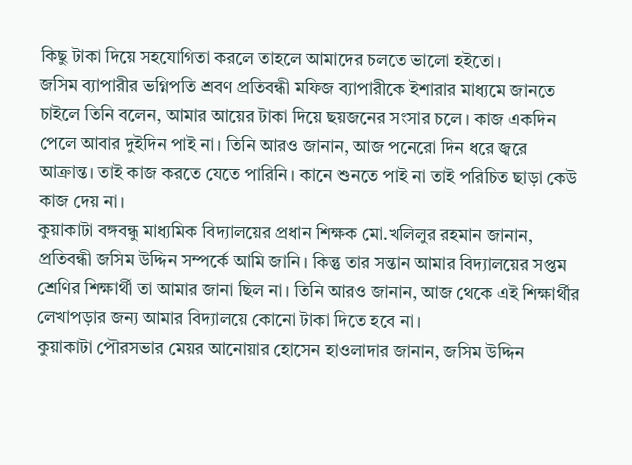কিছু টাকা দিয়ে সহযোগিতা করলে তাহলে আমাদের চলতে ভালো হইতো।
জসিম ব্যাপারীর ভগ্নিপতি শ্রবণ প্রতিবন্ধী মফিজ ব্যাপারীকে ইশারার মাধ্যমে জানতে চাইলে তিনি বলেন, আমার আয়ের টাকা দিয়ে ছয়জনের সংসার চলে। কাজ একদিন পেলে আবার দুইদিন পাই না। তিনি আরও জানান, আজ পনেরো দিন ধরে জ্বরে আক্রান্ত। তাই কাজ করতে যেতে পারিনি। কানে শুনতে পাই না তাই পরিচিত ছাড়া কেউ কাজ দেয় না।
কুয়াকাটা বঙ্গবন্ধু মাধ্যমিক বিদ্যালয়ের প্রধান শিক্ষক মো.খলিলুর রহমান জানান, প্রতিবন্ধী জসিম উদ্দিন সম্পর্কে আমি জানি। কিন্তু তার সন্তান আমার বিদ্যালয়ের সপ্তম শ্রেণির শিক্ষার্থী তা আমার জানা ছিল না। তিনি আরও জানান, আজ থেকে এই শিক্ষার্থীর লেখাপড়ার জন্য আমার বিদ্যালয়ে কোনো টাকা দিতে হবে না।
কুয়াকাটা পৌরসভার মেয়র আনোয়ার হোসেন হাওলাদার জানান, জসিম উদ্দিন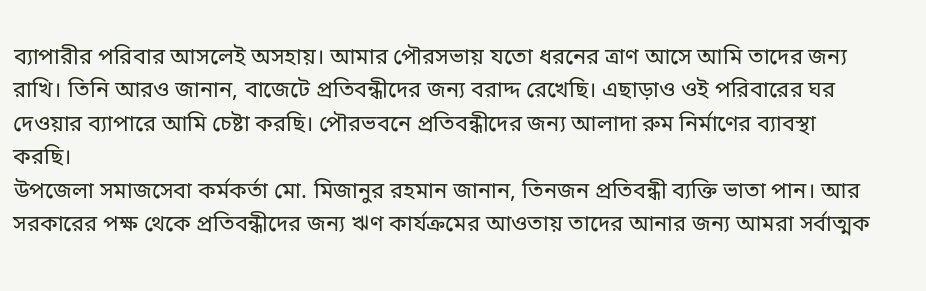ব্যাপারীর পরিবার আসলেই অসহায়। আমার পৌরসভায় যতো ধরনের ত্রাণ আসে আমি তাদের জন্য রাখি। তিনি আরও জানান, বাজেটে প্রতিবন্ধীদের জন্য বরাদ্দ রেখেছি। এছাড়াও ওই পরিবারের ঘর দেওয়ার ব্যাপারে আমি চেষ্টা করছি। পৌরভবনে প্রতিবন্ধীদের জন্য আলাদা রুম নির্মাণের ব্যাবস্থা করছি।
উপজেলা সমাজসেবা কর্মকর্তা মো. মিজানুর রহমান জানান, তিনজন প্রতিবন্ধী ব্যক্তি ভাতা পান। আর সরকারের পক্ষ থেকে প্রতিবন্ধীদের জন্য ঋণ কার্যক্রমের আওতায় তাদের আনার জন্য আমরা সর্বাত্মক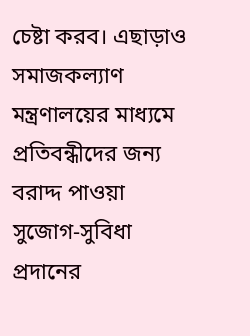চেষ্টা করব। এছাড়াও সমাজকল্যাণ মন্ত্রণালয়ের মাধ্যমে প্রতিবন্ধীদের জন্য বরাদ্দ পাওয়া সুজোগ-সুবিধা প্রদানের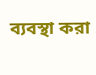ব্যবস্থা করা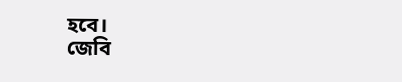হবে।
জেবি